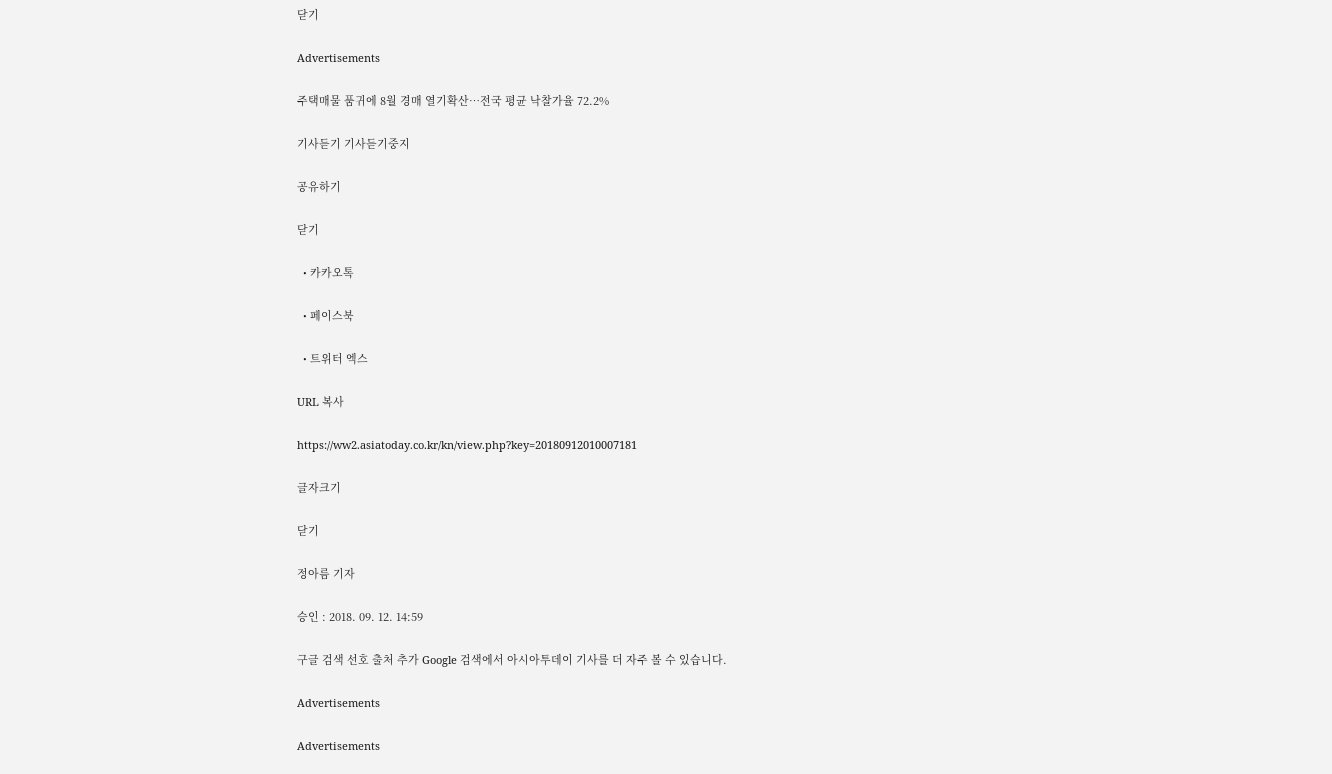닫기

Advertisements

주택매물 품귀에 8월 경매 열기확산…전국 평균 낙찰가율 72.2%

기사듣기 기사듣기중지

공유하기

닫기

  • 카카오톡

  • 페이스북

  • 트위터 엑스

URL 복사

https://ww2.asiatoday.co.kr/kn/view.php?key=20180912010007181

글자크기

닫기

정아름 기자

승인 : 2018. 09. 12. 14:59

구글 검색 선호 출처 추가 Google 검색에서 아시아투데이 기사를 더 자주 볼 수 있습니다.

Advertisements

Advertisements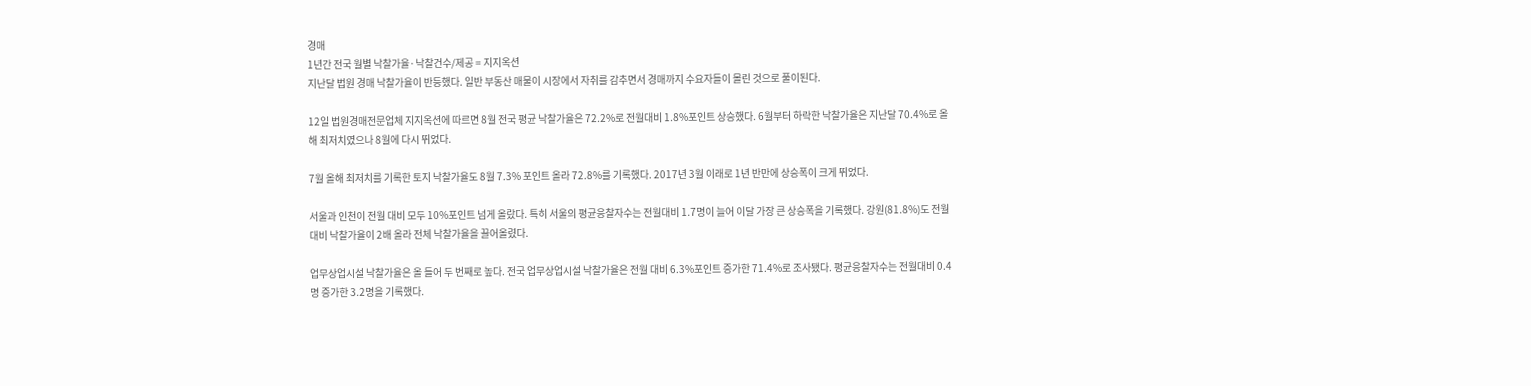경매
1년간 전국 월별 낙찰가율·낙찰건수/제공 = 지지옥션
지난달 법원 경매 낙찰가율이 반등했다. 일반 부동산 매물이 시장에서 자취를 감추면서 경매까지 수요자들이 몰린 것으로 풀이된다.

12일 법원경매전문업체 지지옥션에 따르면 8월 전국 평균 낙찰가율은 72.2%로 전월대비 1.8%포인트 상승했다. 6월부터 하락한 낙찰가율은 지난달 70.4%로 올해 최저치였으나 8월에 다시 뛰었다.

7월 올해 최저치를 기록한 토지 낙찰가율도 8월 7.3% 포인트 올라 72.8%를 기록했다. 2017년 3월 이래로 1년 반만에 상승폭이 크게 뛰었다.

서울과 인천이 전월 대비 모두 10%포인트 넘게 올랐다. 특히 서울의 평균응찰자수는 전월대비 1.7명이 늘어 이달 가장 큰 상승폭을 기록했다. 강원(81.8%)도 전월대비 낙찰가율이 2배 올라 전체 낙찰가율을 끌어올렸다.

업무상업시설 낙찰가율은 올 들어 두 번째로 높다. 전국 업무상업시설 낙찰가율은 전월 대비 6.3%포인트 증가한 71.4%로 조사됐다. 평균응찰자수는 전월대비 0.4명 증가한 3.2명을 기록했다.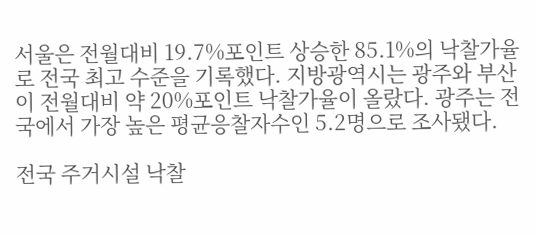서울은 전월대비 19.7%포인트 상승한 85.1%의 낙찰가율로 전국 최고 수준을 기록했다. 지방광역시는 광주와 부산이 전월대비 약 20%포인트 낙찰가율이 올랐다. 광주는 전국에서 가장 높은 평균응찰자수인 5.2명으로 조사됐다.

전국 주거시설 낙찰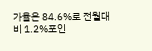가율은 84.6%로 전월대비 1.2%포인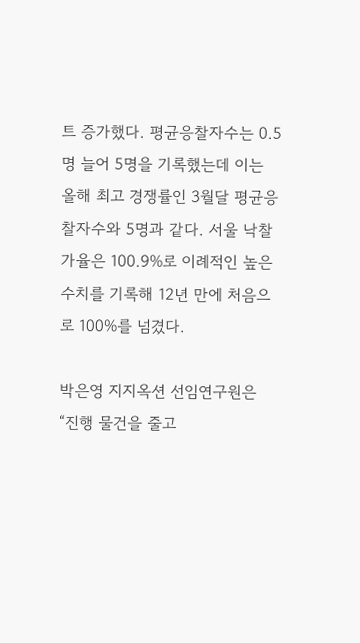트 증가했다. 평균응찰자수는 0.5명 늘어 5명을 기록했는데 이는 올해 최고 경쟁률인 3월달 평균응찰자수와 5명과 같다. 서울 낙찰가율은 100.9%로 이례적인 높은 수치를 기록해 12년 만에 처음으로 100%를 넘겼다.

박은영 지지옥션 선임연구원은 “진행 물건을 줄고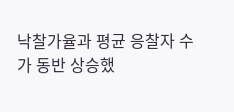낙찰가율과 평균 응찰자 수가 동반 상승했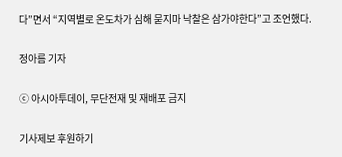다”면서 “지역별로 온도차가 심해 묻지마 낙찰은 삼가야한다”고 조언했다.

정아름 기자

ⓒ 아시아투데이, 무단전재 및 재배포 금지

기사제보 후원하기